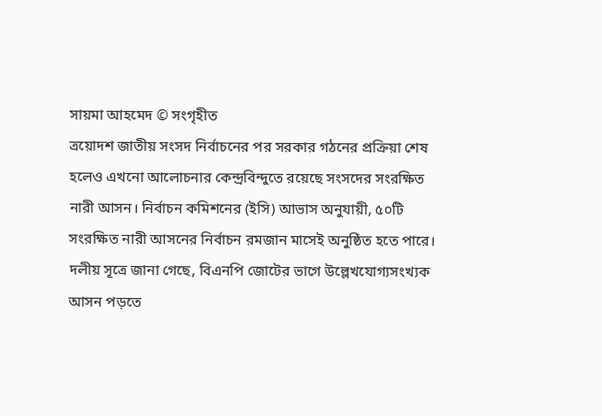সায়মা আহমেদ © সংগৃহীত
ত্রয়োদশ জাতীয় সংসদ নির্বাচনের পর সরকার গঠনের প্রক্রিয়া শেষ হলেও এখনো আলোচনার কেন্দ্রবিন্দুতে রয়েছে সংসদের সংরক্ষিত নারী আসন। নির্বাচন কমিশনের (ইসি) আভাস অনুযায়ী, ৫০টি সংরক্ষিত নারী আসনের নির্বাচন রমজান মাসেই অনুষ্ঠিত হতে পারে।
দলীয় সূত্রে জানা গেছে, বিএনপি জোটের ভাগে উল্লেখযোগ্যসংখ্যক আসন পড়তে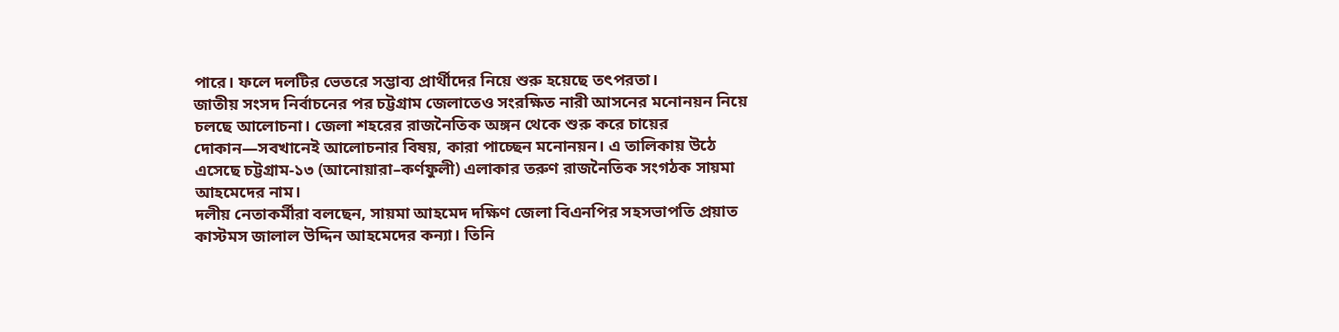পারে। ফলে দলটির ভেতরে সম্ভাব্য প্রার্থীদের নিয়ে শুরু হয়েছে তৎপরতা।
জাতীয় সংসদ নির্বাচনের পর চট্টগ্রাম জেলাতেও সংরক্ষিত নারী আসনের মনোনয়ন নিয়ে চলছে আলোচনা। জেলা শহরের রাজনৈতিক অঙ্গন থেকে শুরু করে চায়ের দোকান—সবখানেই আলোচনার বিষয়, কারা পাচ্ছেন মনোনয়ন। এ তালিকায় উঠে এসেছে চট্টগ্রাম-১৩ (আনোয়ারা–কর্ণফুলী) এলাকার তরুণ রাজনৈতিক সংগঠক সায়মা আহমেদের নাম।
দলীয় নেতাকর্মীরা বলছেন, সায়মা আহমেদ দক্ষিণ জেলা বিএনপির সহসভাপতি প্রয়াত কাস্টমস জালাল উদ্দিন আহমেদের কন্যা। তিনি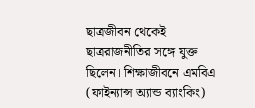ছাত্রজীবন থেকেই ছাত্ররাজনীতির সঙ্গে যুক্ত ছিলেন। শিক্ষাজীবনে এমবিএ (ফাইন্যান্স অ্যান্ড ব্যাংকিং)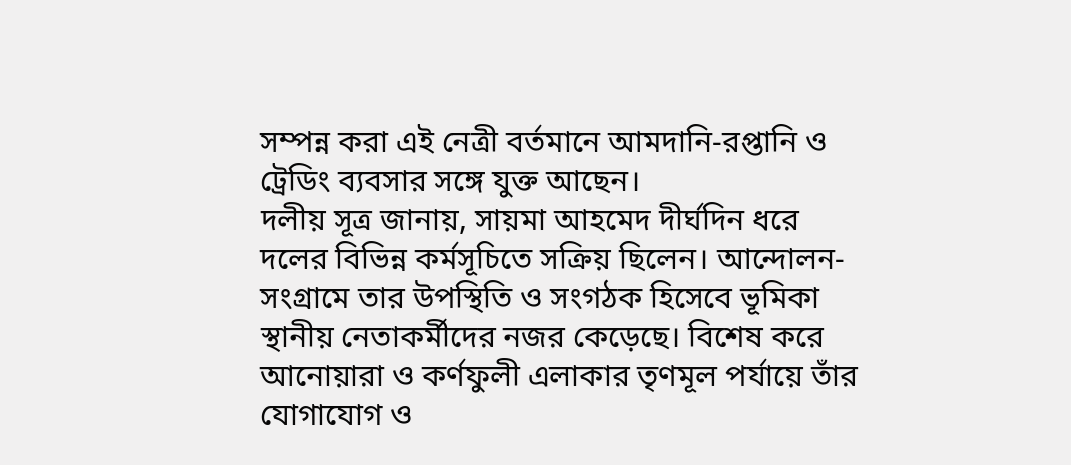সম্পন্ন করা এই নেত্রী বর্তমানে আমদানি-রপ্তানি ও ট্রেডিং ব্যবসার সঙ্গে যুক্ত আছেন।
দলীয় সূত্র জানায়, সায়মা আহমেদ দীর্ঘদিন ধরে দলের বিভিন্ন কর্মসূচিতে সক্রিয় ছিলেন। আন্দোলন-সংগ্রামে তার উপস্থিতি ও সংগঠক হিসেবে ভূমিকা স্থানীয় নেতাকর্মীদের নজর কেড়েছে। বিশেষ করে আনোয়ারা ও কর্ণফুলী এলাকার তৃণমূল পর্যায়ে তাঁর যোগাযোগ ও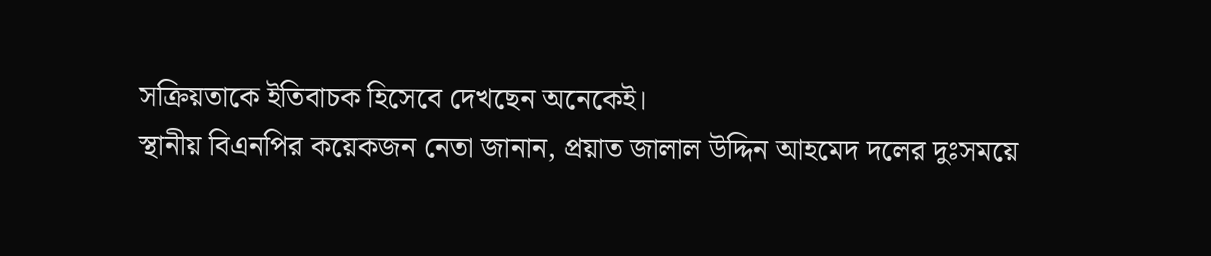সক্রিয়তাকে ইতিবাচক হিসেবে দেখছেন অনেকেই।
স্থানীয় বিএনপির কয়েকজন নেতা জানান, প্রয়াত জালাল উদ্দিন আহমেদ দলের দুঃসময়ে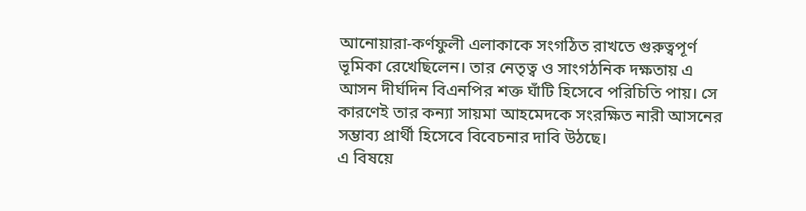আনোয়ারা-কর্ণফুলী এলাকাকে সংগঠিত রাখতে গুরুত্বপূর্ণ ভূমিকা রেখেছিলেন। তার নেতৃত্ব ও সাংগঠনিক দক্ষতায় এ আসন দীর্ঘদিন বিএনপির শক্ত ঘাঁটি হিসেবে পরিচিতি পায়। সে কারণেই তার কন্যা সায়মা আহমেদকে সংরক্ষিত নারী আসনের সম্ভাব্য প্রার্থী হিসেবে বিবেচনার দাবি উঠছে।
এ বিষয়ে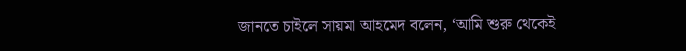জানতে চাইলে সায়মা আহমেদ বলেন, ‘আমি শুরু থেকেই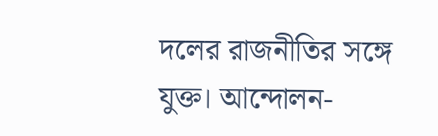দলের রাজনীতির সঙ্গে যুক্ত। আন্দোলন-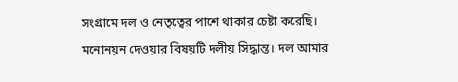সংগ্রামে দল ও নেতৃত্বের পাশে থাকার চেষ্টা করেছি। মনোনয়ন দেওয়ার বিষয়টি দলীয় সিদ্ধান্ত। দল আমার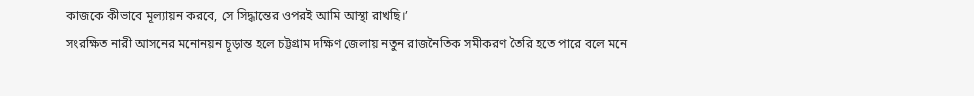কাজকে কীভাবে মূল্যায়ন করবে, সে সিদ্ধান্তের ওপরই আমি আস্থা রাখছি।’
সংরক্ষিত নারী আসনের মনোনয়ন চূড়ান্ত হলে চট্টগ্রাম দক্ষিণ জেলায় নতুন রাজনৈতিক সমীকরণ তৈরি হতে পারে বলে মনে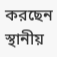করছেন স্থানীয়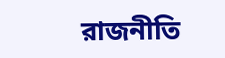রাজনীতি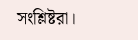সংশ্লিষ্টরা।